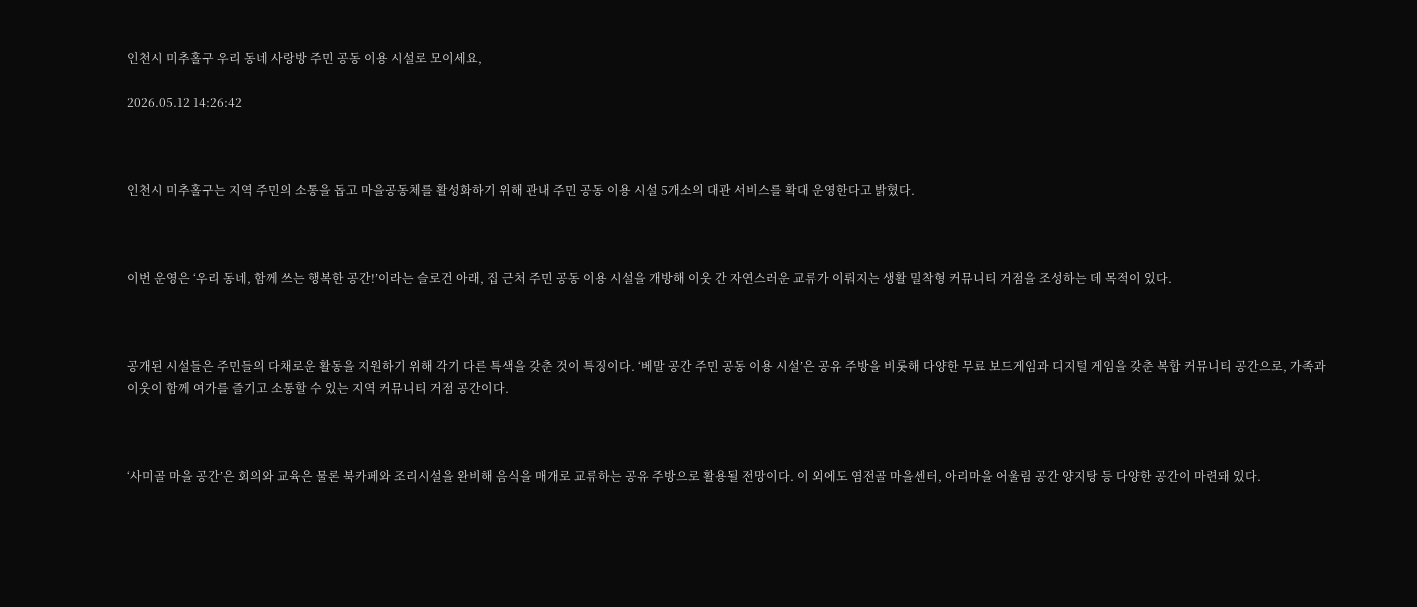인천시 미추홀구 우리 동네 사랑방 주민 공동 이용 시설로 모이세요,

2026.05.12 14:26:42



인천시 미추홀구는 지역 주민의 소통을 돕고 마을공동체를 활성화하기 위해 관내 주민 공동 이용 시설 5개소의 대관 서비스를 확대 운영한다고 밝혔다.



이번 운영은 ‘우리 동네, 함께 쓰는 행복한 공간!’이라는 슬로건 아래, 집 근처 주민 공동 이용 시설을 개방해 이웃 간 자연스러운 교류가 이뤄지는 생활 밀착형 커뮤니티 거점을 조성하는 데 목적이 있다.



공개된 시설들은 주민들의 다채로운 활동을 지원하기 위해 각기 다른 특색을 갖춘 것이 특징이다. ‘베말 공간 주민 공동 이용 시설’은 공유 주방을 비롯해 다양한 무료 보드게임과 디지털 게임을 갖춘 복합 커뮤니티 공간으로, 가족과 이웃이 함께 여가를 즐기고 소통할 수 있는 지역 커뮤니티 거점 공간이다.



‘사미골 마을 공간’은 회의와 교육은 물론 북카페와 조리시설을 완비해 음식을 매개로 교류하는 공유 주방으로 활용될 전망이다. 이 외에도 염전골 마을센터, 아리마을 어울림 공간 양지탕 등 다양한 공간이 마련돼 있다.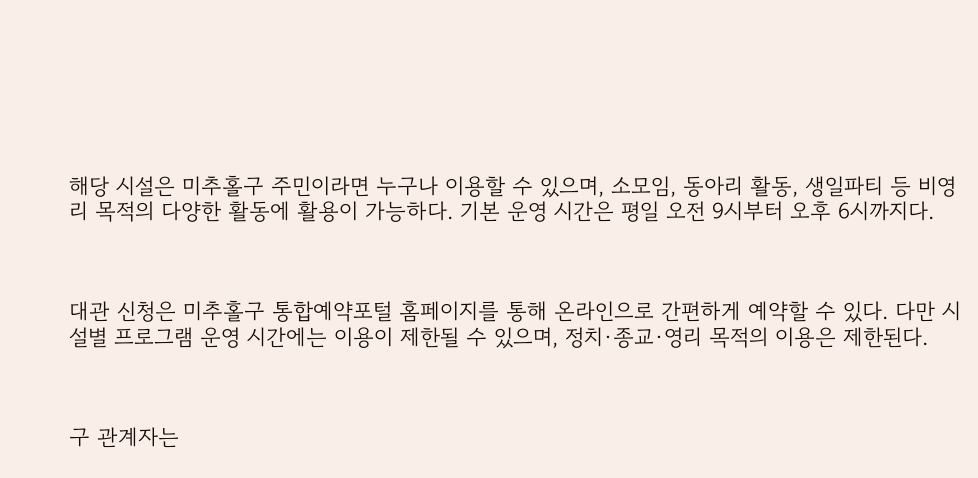해당 시설은 미추홀구 주민이라면 누구나 이용할 수 있으며, 소모임, 동아리 활동, 생일파티 등 비영리 목적의 다양한 활동에 활용이 가능하다. 기본 운영 시간은 평일 오전 9시부터 오후 6시까지다.



대관 신청은 미추홀구 통합예약포털 홈페이지를 통해 온라인으로 간편하게 예약할 수 있다. 다만 시설별 프로그램 운영 시간에는 이용이 제한될 수 있으며, 정치·종교·영리 목적의 이용은 제한된다.



구 관계자는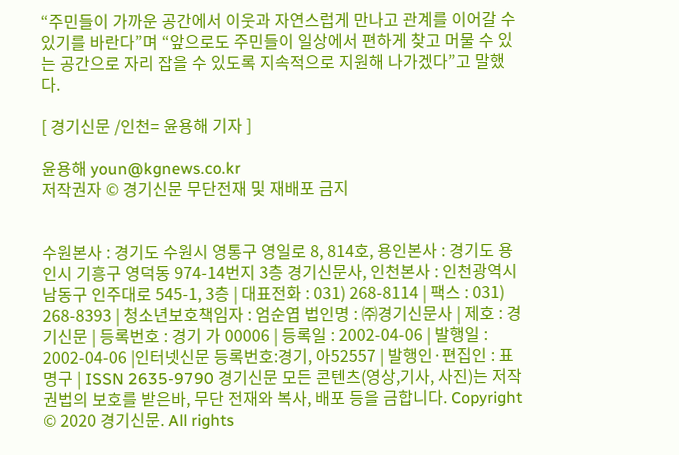“주민들이 가까운 공간에서 이웃과 자연스럽게 만나고 관계를 이어갈 수 있기를 바란다”며 “앞으로도 주민들이 일상에서 편하게 찾고 머물 수 있는 공간으로 자리 잡을 수 있도록 지속적으로 지원해 나가겠다”고 말했다.

[ 경기신문 /인천= 윤용해 기자 ]

윤용해 youn@kgnews.co.kr
저작권자 © 경기신문 무단전재 및 재배포 금지


수원본사 : 경기도 수원시 영통구 영일로 8, 814호, 용인본사 : 경기도 용인시 기흥구 영덕동 974-14번지 3층 경기신문사, 인천본사 : 인천광역시 남동구 인주대로 545-1, 3층 | 대표전화 : 031) 268-8114 | 팩스 : 031) 268-8393 | 청소년보호책임자 : 엄순엽 법인명 : ㈜경기신문사 | 제호 : 경기신문 | 등록번호 : 경기 가 00006 | 등록일 : 2002-04-06 | 발행일 : 2002-04-06 |인터넷신문 등록번호:경기, 아52557 | 발행인·편집인 : 표명구 | ISSN 2635-9790 경기신문 모든 콘텐츠(영상,기사, 사진)는 저작권법의 보호를 받은바, 무단 전재와 복사, 배포 등을 금합니다. Copyright © 2020 경기신문. All rights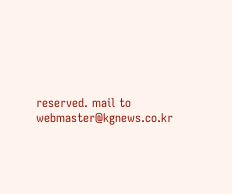reserved. mail to webmaster@kgnews.co.kr